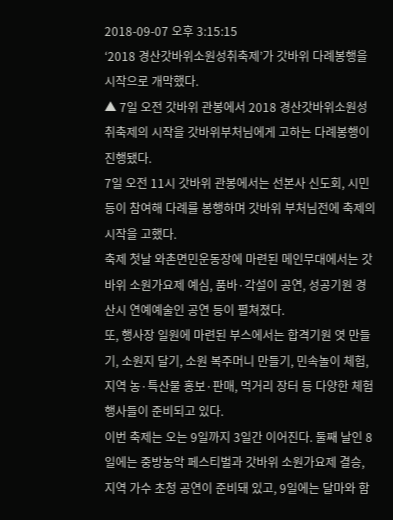2018-09-07 오후 3:15:15
‘2018 경산갓바위소원성취축제’가 갓바위 다례봉행을 시작으로 개막했다.
▲ 7일 오전 갓바위 관봉에서 2018 경산갓바위소원성취축제의 시작을 갓바위부처님에게 고하는 다례봉행이 진행됐다.
7일 오전 11시 갓바위 관봉에서는 선본사 신도회, 시민 등이 참여해 다례를 봉행하며 갓바위 부처님전에 축제의 시작을 고했다.
축제 첫날 와촌면민운동장에 마련된 메인무대에서는 갓바위 소원가요제 예심, 품바·각설이 공연, 성공기원 경산시 연예예술인 공연 등이 펼쳐졌다.
또, 행사장 일원에 마련된 부스에서는 합격기원 엿 만들기, 소원지 달기, 소원 복주머니 만들기, 민속놀이 체험, 지역 농·특산물 홍보·판매, 먹거리 장터 등 다양한 체험행사들이 준비되고 있다.
이번 축제는 오는 9일까지 3일간 이어진다. 둘째 날인 8일에는 중방농악 페스티벌과 갓바위 소원가요제 결승, 지역 가수 초청 공연이 준비돼 있고, 9일에는 달마와 함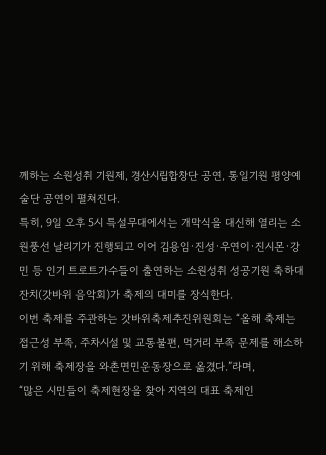께하는 소원성취 기원제, 경산시립합창단 공연, 통일기원 평양예술단 공연이 펼쳐진다.
특히, 9일 오후 5시 특설무대에서는 개막식을 대신해 열리는 소원풍선 날리기가 진행되고 이어 김용임·진성·우연이·진시몬·강민 등 인기 트로트가수들이 출연하는 소원성취 성공기원 축하대잔치(갓바위 음악회)가 축제의 대미를 장식한다.
이번 축제를 주관하는 갓바위축제추진위원회는 “올해 축제는 접근성 부족, 주차시설 및 교통불편, 먹거리 부족 문제를 해소하기 위해 축제장을 와촌면민운동장으로 옮겼다.”라며,
“많은 시민들이 축제현장을 찾아 지역의 대표 축제인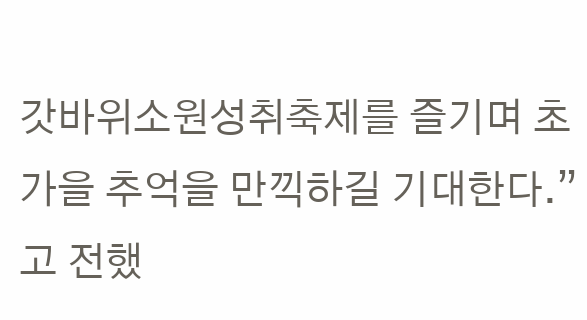갓바위소원성취축제를 즐기며 초가을 추억을 만끽하길 기대한다.”고 전했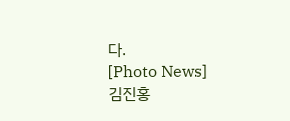다.
[Photo News]
김진홍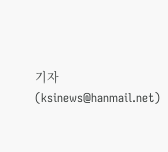기자 (ksinews@hanmail.net)